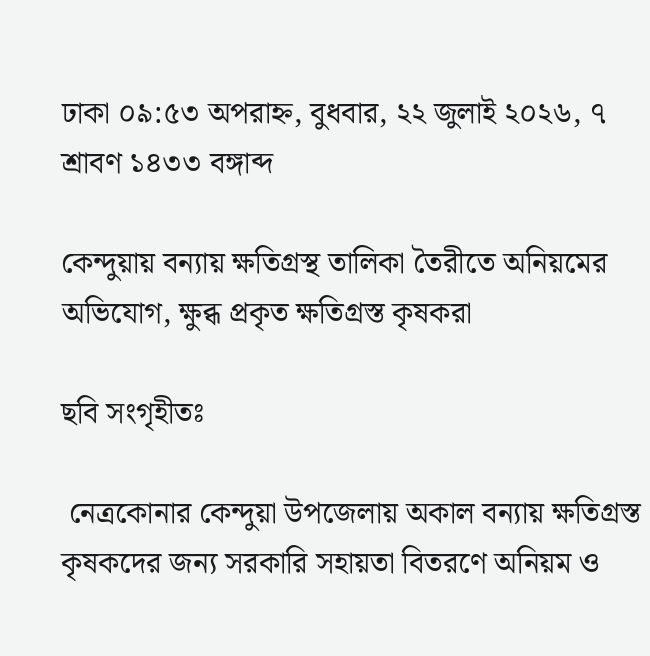ঢাকা ০৯:৫৩ অপরাহ্ন, বুধবার, ২২ জুলাই ২০২৬, ৭ শ্রাবণ ১৪৩৩ বঙ্গাব্দ

কেন্দুয়ায় বন্যায় ক্ষতিগ্রস্থ তালিকা তৈরীতে অনিয়মের অভিযোগ, ক্ষুব্ধ প্রকৃত ক্ষতিগ্রস্ত কৃষকরা

ছবি সংগৃহীতঃ

 নেত্রকোনার কেন্দুয়া উপজেলায় অকাল বন্যায় ক্ষতিগ্রস্ত কৃষকদের জন্য সরকারি সহায়তা বিতরণে অনিয়ম ও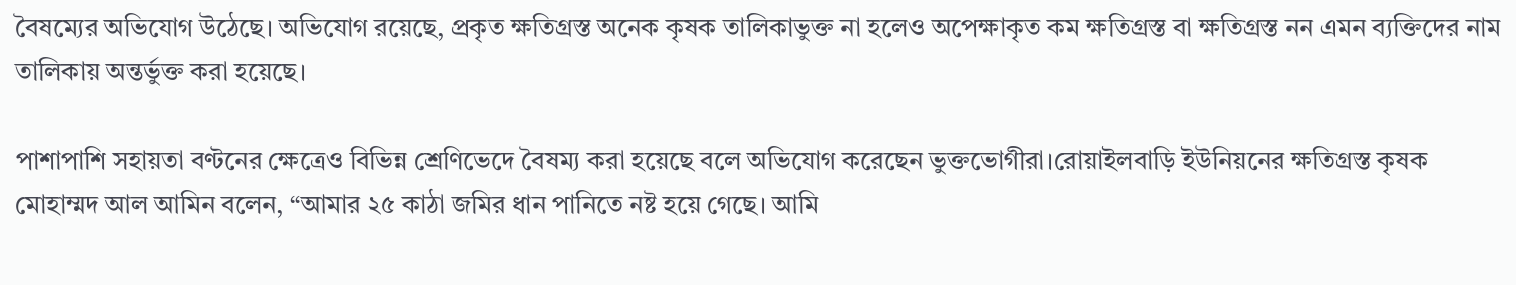বৈষম্যের অভিযোগ উঠেছে। অভিযোগ রয়েছে, প্রকৃত ক্ষতিগ্রস্ত অনেক কৃষক তালিকাভুক্ত না হলেও অপেক্ষাকৃত কম ক্ষতিগ্রস্ত বা ক্ষতিগ্রস্ত নন এমন ব্যক্তিদের নাম তালিকায় অন্তর্ভুক্ত করা হয়েছে।

পাশাপাশি সহায়তা বণ্টনের ক্ষেত্রেও বিভিন্ন শ্রেণিভেদে বৈষম্য করা হয়েছে বলে অভিযোগ করেছেন ভুক্তভোগীরা।রোয়াইলবাড়ি ইউনিয়নের ক্ষতিগ্রস্ত কৃষক মোহাম্মদ আল আমিন বলেন, “আমার ২৫ কাঠা জমির ধান পানিতে নষ্ট হয়ে গেছে। আমি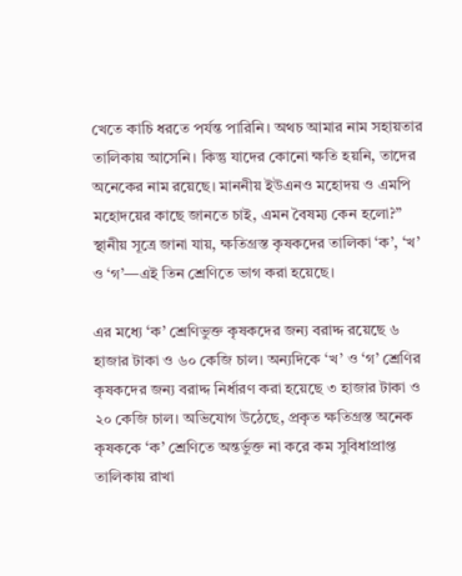খেতে কাচি ধরতে পর্যন্ত পারিনি। অথচ আমার নাম সহায়তার তালিকায় আসেনি। কিন্তু যাদের কোনো ক্ষতি হয়নি, তাদের অনেকের নাম রয়েছে। মাননীয় ইউএনও মহোদয় ও এমপি মহোদয়ের কাছে জানতে চাই, এমন বৈষম্য কেন হলো?” স্থানীয় সূত্রে জানা যায়, ক্ষতিগ্রস্ত কৃষকদের তালিকা ‘ক’, ‘খ’ ও ‘গ’—এই তিন শ্রেণিতে ভাগ করা হয়েছে।

এর মধ্যে ‘ক’ শ্রেণিভুক্ত কৃষকদের জন্য বরাদ্দ রয়েছে ৬ হাজার টাকা ও ৬০ কেজি চাল। অন্যদিকে ‘খ’ ও ‘গ’ শ্রেণির কৃষকদের জন্য বরাদ্দ নির্ধারণ করা হয়েছে ৩ হাজার টাকা ও ২০ কেজি চাল। অভিযোগ উঠেছে, প্রকৃত ক্ষতিগ্রস্ত অনেক কৃষককে ‘ক’ শ্রেণিতে অন্তর্ভুক্ত না করে কম সুবিধাপ্রাপ্ত তালিকায় রাখা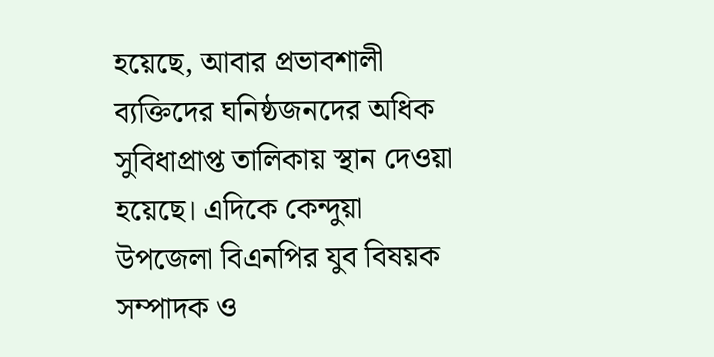হয়েছে, আবার প্রভাবশালী ব্যক্তিদের ঘনিষ্ঠজনদের অধিক সুবিধাপ্রাপ্ত তালিকায় স্থান দেওয়া হয়েছে। এদিকে কেন্দুয়া উপজেলা বিএনপির যুব বিষয়ক সম্পাদক ও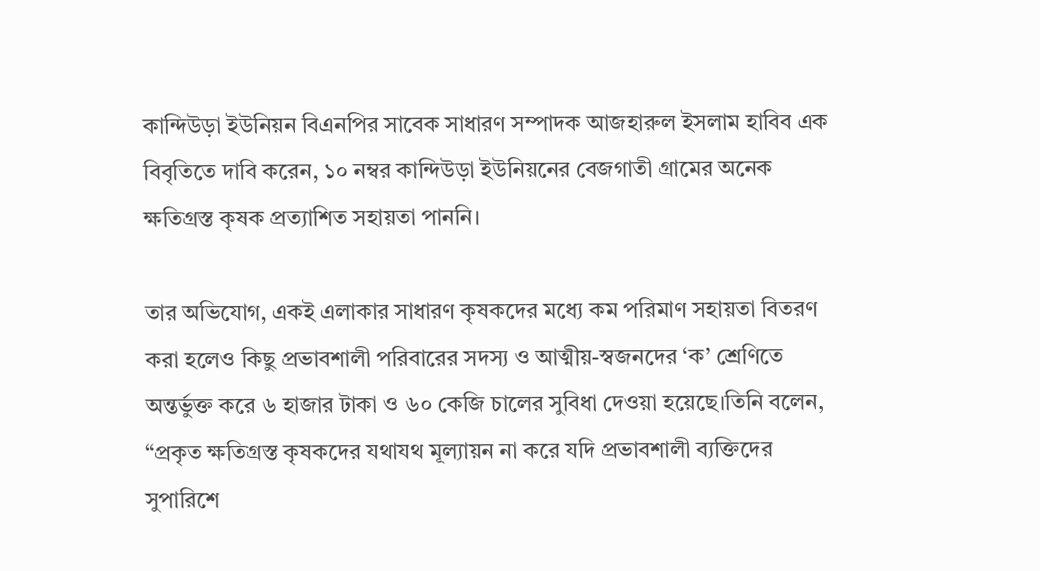কান্দিউড়া ইউনিয়ন বিএনপির সাবেক সাধারণ সম্পাদক আজহারুল ইসলাম হাবিব এক বিবৃতিতে দাবি করেন, ১০ নম্বর কান্দিউড়া ইউনিয়নের বেজগাতী গ্রামের অনেক ক্ষতিগ্রস্ত কৃষক প্রত্যাশিত সহায়তা পাননি।

তার অভিযোগ, একই এলাকার সাধারণ কৃষকদের মধ্যে কম পরিমাণ সহায়তা বিতরণ করা হলেও কিছু প্রভাবশালী পরিবারের সদস্য ও আত্মীয়-স্বজনদের ‘ক’ শ্রেণিতে অন্তর্ভুক্ত করে ৬ হাজার টাকা ও ৬০ কেজি চালের সুবিধা দেওয়া হয়েছে।তিনি বলেন, “প্রকৃত ক্ষতিগ্রস্ত কৃষকদের যথাযথ মূল্যায়ন না করে যদি প্রভাবশালী ব্যক্তিদের সুপারিশে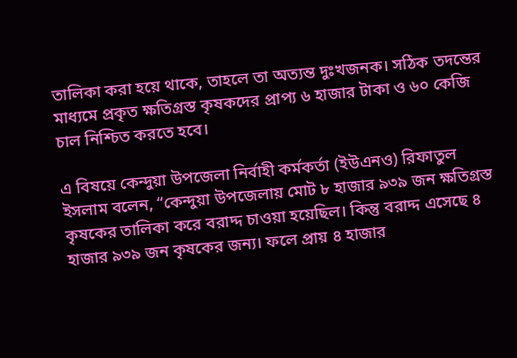তালিকা করা হয়ে থাকে, তাহলে তা অত্যন্ত দুঃখজনক। সঠিক তদন্তের মাধ্যমে প্রকৃত ক্ষতিগ্রস্ত কৃষকদের প্রাপ্য ৬ হাজার টাকা ও ৬০ কেজি চাল নিশ্চিত করতে হবে।

এ বিষয়ে কেন্দুয়া উপজেলা নির্বাহী কর্মকর্তা (ইউএনও) রিফাতুল ইসলাম বলেন, “কেন্দুয়া উপজেলায় মোট ৮ হাজার ৯৩৯ জন ক্ষতিগ্রস্ত কৃষকের তালিকা করে বরাদ্দ চাওয়া হয়েছিল। কিন্তু বরাদ্দ এসেছে ৪ হাজার ৯৩৯ জন কৃষকের জন্য। ফলে প্রায় ৪ হাজার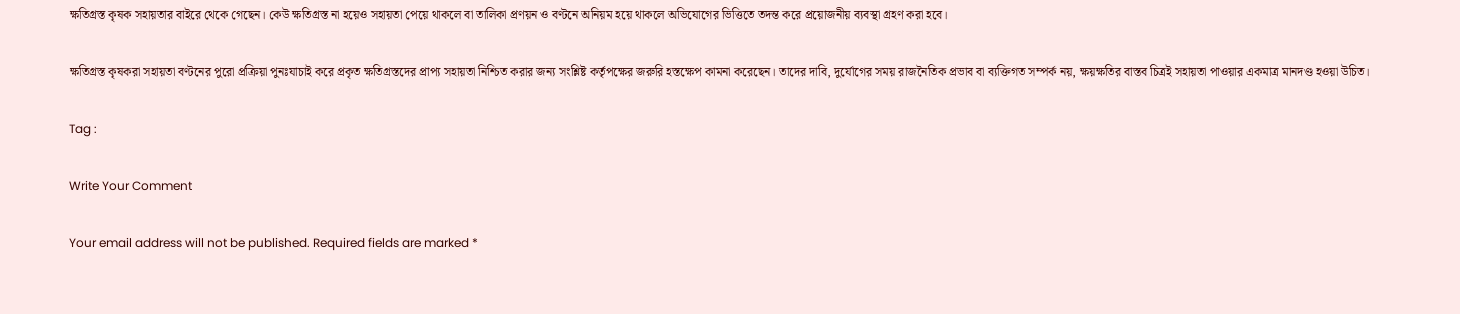ক্ষতিগ্রস্ত কৃষক সহায়তার বাইরে থেকে গেছেন। কেউ ক্ষতিগ্রস্ত না হয়েও সহায়তা পেয়ে থাকলে বা তালিকা প্রণয়ন ও বণ্টনে অনিয়ম হয়ে থাকলে অভিযোগের ভিত্তিতে তদন্ত করে প্রয়োজনীয় ব্যবস্থা গ্রহণ করা হবে।

ক্ষতিগ্রস্ত কৃষকরা সহায়তা বণ্টনের পুরো প্রক্রিয়া পুনঃযাচাই করে প্রকৃত ক্ষতিগ্রস্তদের প্রাপ্য সহায়তা নিশ্চিত করার জন্য সংশ্লিষ্ট কর্তৃপক্ষের জরুরি হস্তক্ষেপ কামনা করেছেন। তাদের দাবি, দুর্যোগের সময় রাজনৈতিক প্রভাব বা ব্যক্তিগত সম্পর্ক নয়, ক্ষয়ক্ষতির বাস্তব চিত্রই সহায়তা পাওয়ার একমাত্র মানদণ্ড হওয়া উচিত।

Tag :

Write Your Comment

Your email address will not be published. Required fields are marked *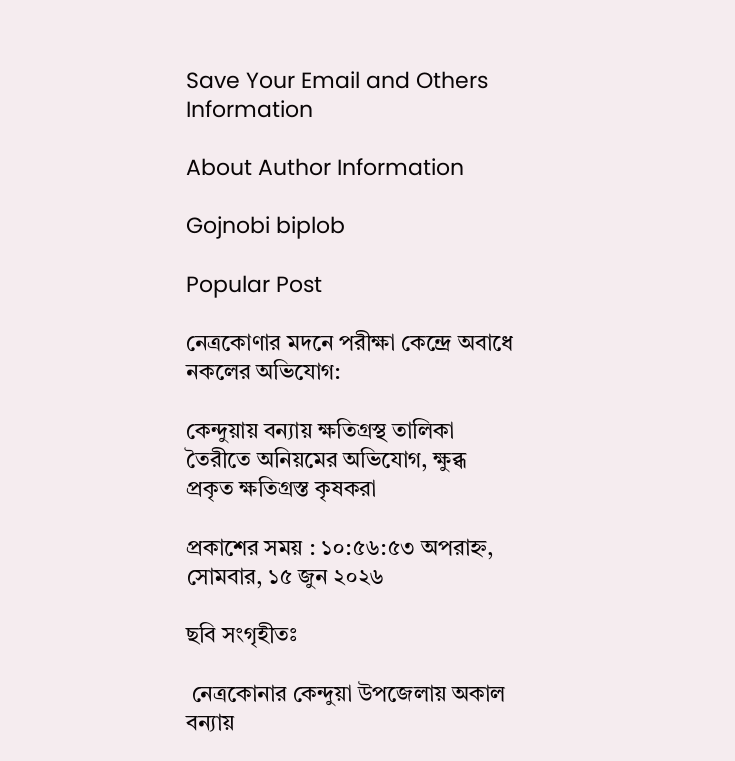Save Your Email and Others Information

About Author Information

Gojnobi biplob

Popular Post

নেত্রকোণার মদনে পরীক্ষা কেন্দ্রে অবাধে নকলের অভিযোগ:

কেন্দুয়ায় বন্যায় ক্ষতিগ্রস্থ তালিকা তৈরীতে অনিয়মের অভিযোগ, ক্ষুব্ধ প্রকৃত ক্ষতিগ্রস্ত কৃষকরা

প্রকাশের সময় : ১০:৫৬:৫৩ অপরাহ্ন, সোমবার, ১৫ জুন ২০২৬

ছবি সংগৃহীতঃ

 নেত্রকোনার কেন্দুয়া উপজেলায় অকাল বন্যায়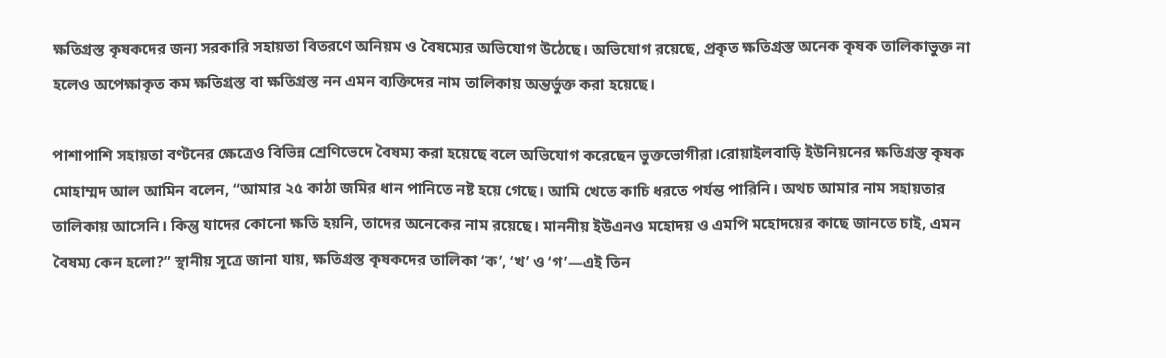ক্ষতিগ্রস্ত কৃষকদের জন্য সরকারি সহায়তা বিতরণে অনিয়ম ও বৈষম্যের অভিযোগ উঠেছে। অভিযোগ রয়েছে, প্রকৃত ক্ষতিগ্রস্ত অনেক কৃষক তালিকাভুক্ত না হলেও অপেক্ষাকৃত কম ক্ষতিগ্রস্ত বা ক্ষতিগ্রস্ত নন এমন ব্যক্তিদের নাম তালিকায় অন্তর্ভুক্ত করা হয়েছে।

পাশাপাশি সহায়তা বণ্টনের ক্ষেত্রেও বিভিন্ন শ্রেণিভেদে বৈষম্য করা হয়েছে বলে অভিযোগ করেছেন ভুক্তভোগীরা।রোয়াইলবাড়ি ইউনিয়নের ক্ষতিগ্রস্ত কৃষক মোহাম্মদ আল আমিন বলেন, “আমার ২৫ কাঠা জমির ধান পানিতে নষ্ট হয়ে গেছে। আমি খেতে কাচি ধরতে পর্যন্ত পারিনি। অথচ আমার নাম সহায়তার তালিকায় আসেনি। কিন্তু যাদের কোনো ক্ষতি হয়নি, তাদের অনেকের নাম রয়েছে। মাননীয় ইউএনও মহোদয় ও এমপি মহোদয়ের কাছে জানতে চাই, এমন বৈষম্য কেন হলো?” স্থানীয় সূত্রে জানা যায়, ক্ষতিগ্রস্ত কৃষকদের তালিকা ‘ক’, ‘খ’ ও ‘গ’—এই তিন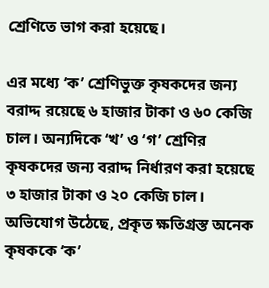শ্রেণিতে ভাগ করা হয়েছে।

এর মধ্যে ‘ক’ শ্রেণিভুক্ত কৃষকদের জন্য বরাদ্দ রয়েছে ৬ হাজার টাকা ও ৬০ কেজি চাল। অন্যদিকে ‘খ’ ও ‘গ’ শ্রেণির কৃষকদের জন্য বরাদ্দ নির্ধারণ করা হয়েছে ৩ হাজার টাকা ও ২০ কেজি চাল। অভিযোগ উঠেছে, প্রকৃত ক্ষতিগ্রস্ত অনেক কৃষককে ‘ক’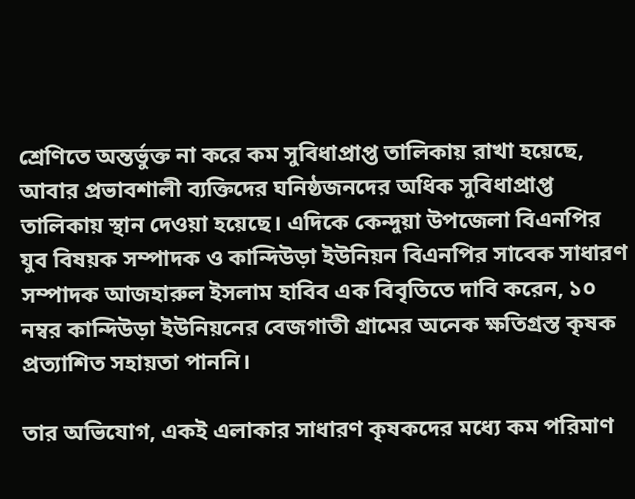শ্রেণিতে অন্তর্ভুক্ত না করে কম সুবিধাপ্রাপ্ত তালিকায় রাখা হয়েছে, আবার প্রভাবশালী ব্যক্তিদের ঘনিষ্ঠজনদের অধিক সুবিধাপ্রাপ্ত তালিকায় স্থান দেওয়া হয়েছে। এদিকে কেন্দুয়া উপজেলা বিএনপির যুব বিষয়ক সম্পাদক ও কান্দিউড়া ইউনিয়ন বিএনপির সাবেক সাধারণ সম্পাদক আজহারুল ইসলাম হাবিব এক বিবৃতিতে দাবি করেন, ১০ নম্বর কান্দিউড়া ইউনিয়নের বেজগাতী গ্রামের অনেক ক্ষতিগ্রস্ত কৃষক প্রত্যাশিত সহায়তা পাননি।

তার অভিযোগ, একই এলাকার সাধারণ কৃষকদের মধ্যে কম পরিমাণ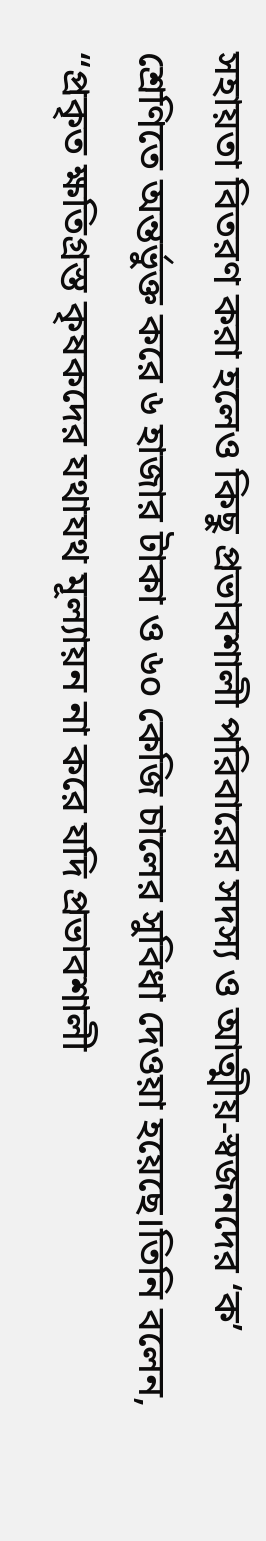সহায়তা বিতরণ করা হলেও কিছু প্রভাবশালী পরিবারের সদস্য ও আত্মীয়-স্বজনদের ‘ক’ শ্রেণিতে অন্তর্ভুক্ত করে ৬ হাজার টাকা ও ৬০ কেজি চালের সুবিধা দেওয়া হয়েছে।তিনি বলেন, “প্রকৃত ক্ষতিগ্রস্ত কৃষকদের যথাযথ মূল্যায়ন না করে যদি প্রভাবশালী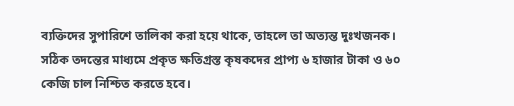ব্যক্তিদের সুপারিশে তালিকা করা হয়ে থাকে, তাহলে তা অত্যন্ত দুঃখজনক। সঠিক তদন্তের মাধ্যমে প্রকৃত ক্ষতিগ্রস্ত কৃষকদের প্রাপ্য ৬ হাজার টাকা ও ৬০ কেজি চাল নিশ্চিত করতে হবে।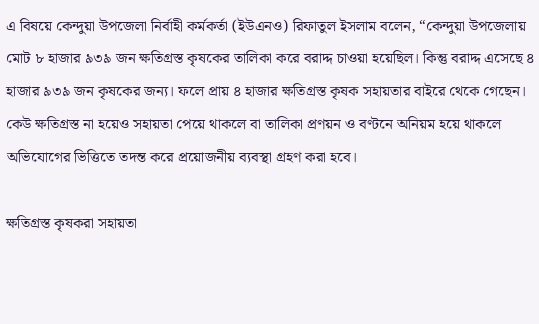এ বিষয়ে কেন্দুয়া উপজেলা নির্বাহী কর্মকর্তা (ইউএনও) রিফাতুল ইসলাম বলেন, “কেন্দুয়া উপজেলায় মোট ৮ হাজার ৯৩৯ জন ক্ষতিগ্রস্ত কৃষকের তালিকা করে বরাদ্দ চাওয়া হয়েছিল। কিন্তু বরাদ্দ এসেছে ৪ হাজার ৯৩৯ জন কৃষকের জন্য। ফলে প্রায় ৪ হাজার ক্ষতিগ্রস্ত কৃষক সহায়তার বাইরে থেকে গেছেন। কেউ ক্ষতিগ্রস্ত না হয়েও সহায়তা পেয়ে থাকলে বা তালিকা প্রণয়ন ও বণ্টনে অনিয়ম হয়ে থাকলে অভিযোগের ভিত্তিতে তদন্ত করে প্রয়োজনীয় ব্যবস্থা গ্রহণ করা হবে।

ক্ষতিগ্রস্ত কৃষকরা সহায়তা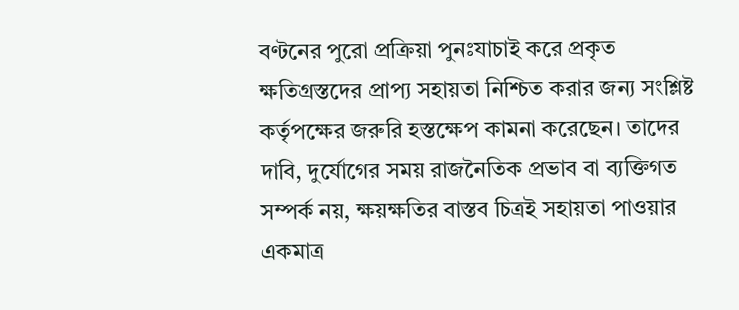বণ্টনের পুরো প্রক্রিয়া পুনঃযাচাই করে প্রকৃত ক্ষতিগ্রস্তদের প্রাপ্য সহায়তা নিশ্চিত করার জন্য সংশ্লিষ্ট কর্তৃপক্ষের জরুরি হস্তক্ষেপ কামনা করেছেন। তাদের দাবি, দুর্যোগের সময় রাজনৈতিক প্রভাব বা ব্যক্তিগত সম্পর্ক নয়, ক্ষয়ক্ষতির বাস্তব চিত্রই সহায়তা পাওয়ার একমাত্র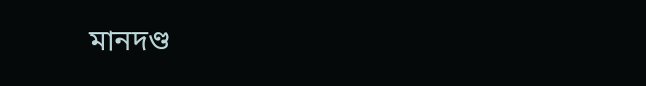মানদণ্ড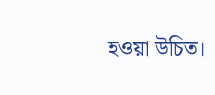হওয়া উচিত।